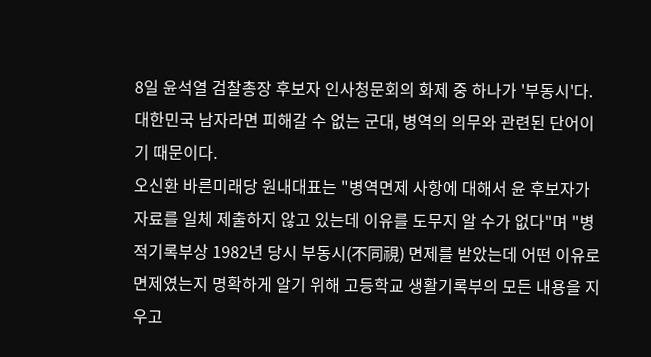8일 윤석열 검찰총장 후보자 인사청문회의 화제 중 하나가 '부동시'다. 대한민국 남자라면 피해갈 수 없는 군대, 병역의 의무와 관련된 단어이기 때문이다.
오신환 바른미래당 원내대표는 "병역면제 사항에 대해서 윤 후보자가 자료를 일체 제출하지 않고 있는데 이유를 도무지 알 수가 없다"며 "병적기록부상 1982년 당시 부동시(不同視) 면제를 받았는데 어떤 이유로 면제였는지 명확하게 알기 위해 고등학교 생활기록부의 모든 내용을 지우고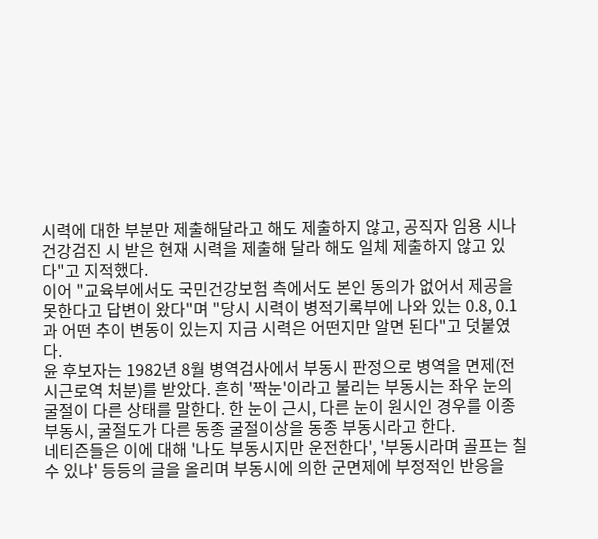시력에 대한 부분만 제출해달라고 해도 제출하지 않고, 공직자 임용 시나 건강검진 시 받은 현재 시력을 제출해 달라 해도 일체 제출하지 않고 있다"고 지적했다.
이어 "교육부에서도 국민건강보험 측에서도 본인 동의가 없어서 제공을 못한다고 답변이 왔다"며 "당시 시력이 병적기록부에 나와 있는 0.8, 0.1과 어떤 추이 변동이 있는지 지금 시력은 어떤지만 알면 된다"고 덧붙였다.
윤 후보자는 1982년 8월 병역검사에서 부동시 판정으로 병역을 면제(전시근로역 처분)를 받았다. 흔히 '짝눈'이라고 불리는 부동시는 좌우 눈의 굴절이 다른 상태를 말한다. 한 눈이 근시, 다른 눈이 원시인 경우를 이종 부동시, 굴절도가 다른 동종 굴절이상을 동종 부동시라고 한다.
네티즌들은 이에 대해 '나도 부동시지만 운전한다', '부동시라며 골프는 칠 수 있냐' 등등의 글을 올리며 부동시에 의한 군면제에 부정적인 반응을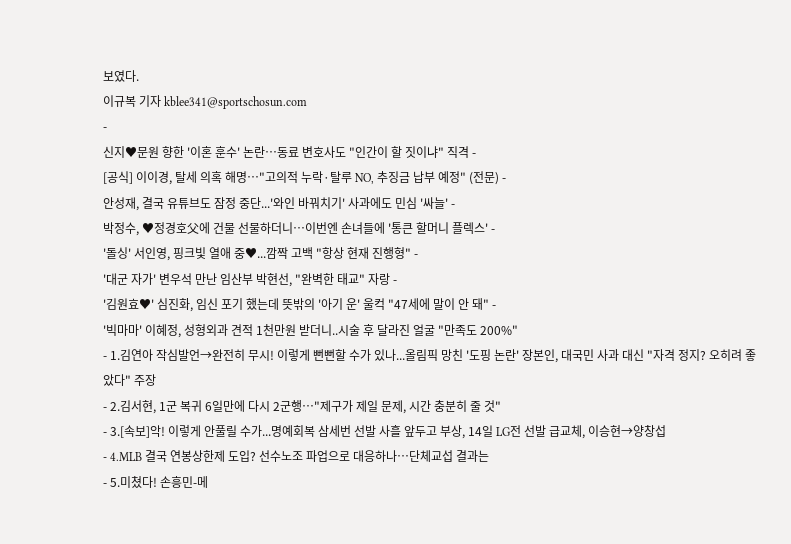보였다.
이규복 기자 kblee341@sportschosun.com
-
신지♥문원 향한 '이혼 훈수' 논란…동료 변호사도 "인간이 할 짓이냐" 직격 -
[공식] 이이경, 탈세 의혹 해명…"고의적 누락·탈루 NO, 추징금 납부 예정" (전문) -
안성재, 결국 유튜브도 잠정 중단...'와인 바꿔치기' 사과에도 민심 '싸늘' -
박정수, ♥정경호父에 건물 선물하더니…이번엔 손녀들에 '통큰 할머니 플렉스' -
'돌싱' 서인영, 핑크빛 열애 중♥...깜짝 고백 "항상 현재 진행형" -
'대군 자가' 변우석 만난 임산부 박현선, "완벽한 태교" 자랑 -
'김원효♥' 심진화, 임신 포기 했는데 뜻밖의 '아기 운' 울컥 "47세에 말이 안 돼" -
'빅마마' 이혜정, 성형외과 견적 1천만원 받더니..시술 후 달라진 얼굴 "만족도 200%"
- 1.김연아 작심발언→완전히 무시! 이렇게 뻔뻔할 수가 있나...올림픽 망친 '도핑 논란' 장본인, 대국민 사과 대신 "자격 정지? 오히려 좋았다" 주장
- 2.김서현, 1군 복귀 6일만에 다시 2군행…"제구가 제일 문제, 시간 충분히 줄 것"
- 3.[속보]악! 이렇게 안풀릴 수가...명예회복 삼세번 선발 사흘 앞두고 부상, 14일 LG전 선발 급교체, 이승현→양창섭
- 4.MLB 결국 연봉상한제 도입? 선수노조 파업으로 대응하나…단체교섭 결과는
- 5.미쳤다! 손흥민-메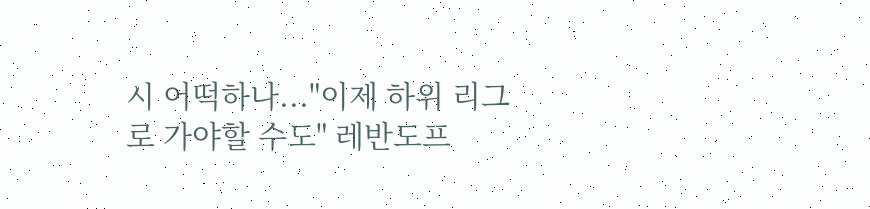시 어떡하나..."이제 하위 리그로 가야할 수도" 레반도프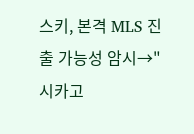스키, 본격 MLS 진출 가능성 암시→"시카고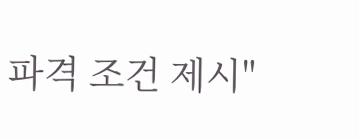파격 조건 제시"